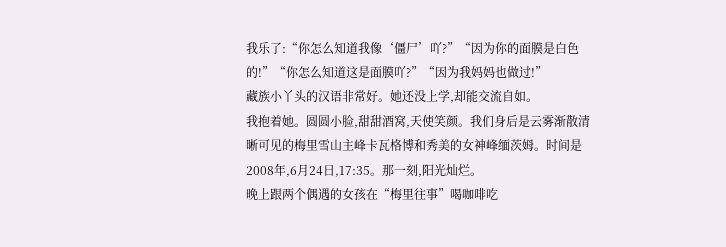我乐了:“你怎么知道我像‘僵尸’吖?”“因为你的面膜是白色的!”“你怎么知道这是面膜吖?”“因为我妈妈也做过!”
藏族小丫头的汉语非常好。她还没上学,却能交流自如。
我抱着她。圆圆小脸,甜甜酒窝,天使笑颜。我们身后是云雾渐散清晰可见的梅里雪山主峰卡瓦格博和秀美的女神峰缅茨姆。时间是2008年,6月24日,17:35。那一刻,阳光灿烂。
晚上跟两个偶遇的女孩在“梅里往事”喝咖啡吃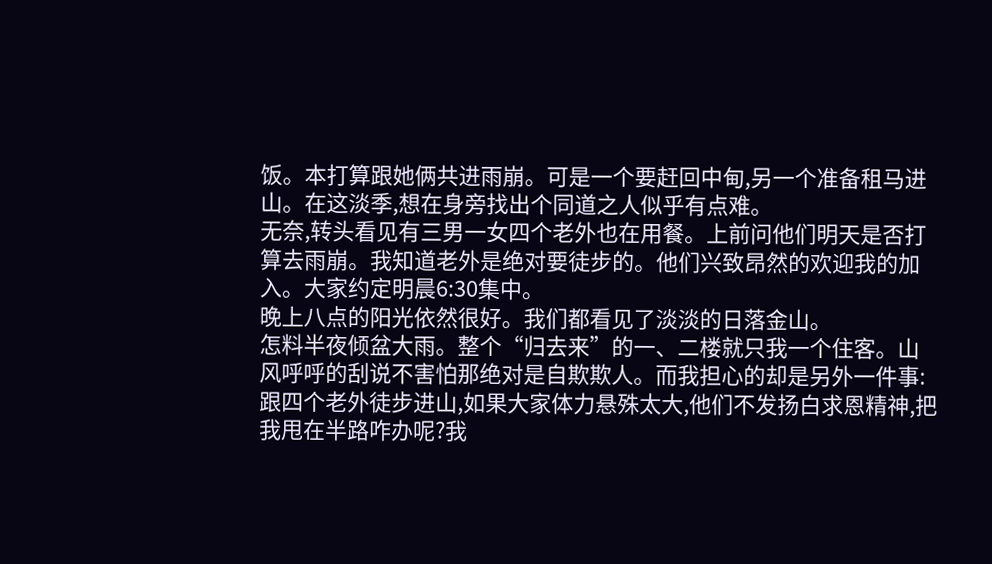饭。本打算跟她俩共进雨崩。可是一个要赶回中甸,另一个准备租马进山。在这淡季,想在身旁找出个同道之人似乎有点难。
无奈,转头看见有三男一女四个老外也在用餐。上前问他们明天是否打算去雨崩。我知道老外是绝对要徒步的。他们兴致昂然的欢迎我的加入。大家约定明晨6:30集中。
晚上八点的阳光依然很好。我们都看见了淡淡的日落金山。
怎料半夜倾盆大雨。整个“归去来”的一、二楼就只我一个住客。山风呼呼的刮说不害怕那绝对是自欺欺人。而我担心的却是另外一件事:跟四个老外徒步进山,如果大家体力悬殊太大,他们不发扬白求恩精神,把我甩在半路咋办呢?我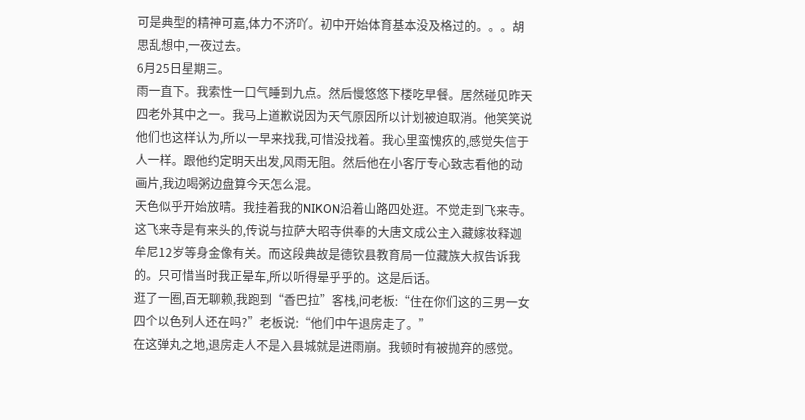可是典型的精神可嘉,体力不济吖。初中开始体育基本没及格过的。。。胡思乱想中,一夜过去。
6月25日星期三。
雨一直下。我索性一口气睡到九点。然后慢悠悠下楼吃早餐。居然碰见昨天四老外其中之一。我马上道歉说因为天气原因所以计划被迫取消。他笑笑说他们也这样认为,所以一早来找我,可惜没找着。我心里蛮愧疚的,感觉失信于人一样。跟他约定明天出发,风雨无阻。然后他在小客厅专心致志看他的动画片,我边喝粥边盘算今天怎么混。
天色似乎开始放晴。我挂着我的NIKON沿着山路四处逛。不觉走到飞来寺。这飞来寺是有来头的,传说与拉萨大昭寺供奉的大唐文成公主入藏嫁妆释迦牟尼12岁等身金像有关。而这段典故是德钦县教育局一位藏族大叔告诉我的。只可惜当时我正晕车,所以听得晕乎乎的。这是后话。
逛了一圈,百无聊赖,我跑到“香巴拉”客栈,问老板:“住在你们这的三男一女四个以色列人还在吗?”老板说:“他们中午退房走了。”
在这弹丸之地,退房走人不是入县城就是进雨崩。我顿时有被抛弃的感觉。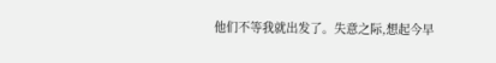他们不等我就出发了。失意之际,想起今早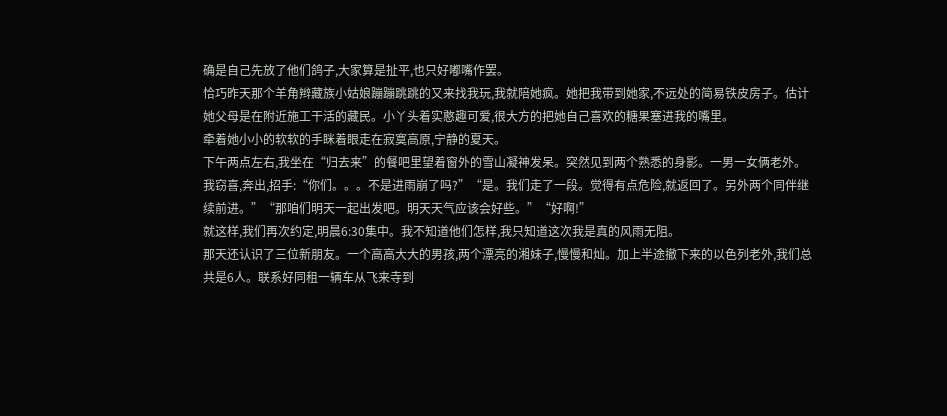确是自己先放了他们鸽子,大家算是扯平,也只好嘟嘴作罢。
恰巧昨天那个羊角辫藏族小姑娘蹦蹦跳跳的又来找我玩,我就陪她疯。她把我带到她家,不远处的简易铁皮房子。估计她父母是在附近施工干活的藏民。小丫头着实憨趣可爱,很大方的把她自己喜欢的糖果塞进我的嘴里。
牵着她小小的软软的手眯着眼走在寂寞高原,宁静的夏天。
下午两点左右,我坐在“归去来”的餐吧里望着窗外的雪山凝神发呆。突然见到两个熟悉的身影。一男一女俩老外。我窃喜,奔出,招手:“你们。。。不是进雨崩了吗?”“是。我们走了一段。觉得有点危险,就返回了。另外两个同伴继续前进。”“那咱们明天一起出发吧。明天天气应该会好些。”“好啊!”
就这样,我们再次约定,明晨6:30集中。我不知道他们怎样,我只知道这次我是真的风雨无阻。
那天还认识了三位新朋友。一个高高大大的男孩,两个漂亮的湘妹子,慢慢和灿。加上半途撤下来的以色列老外,我们总共是6人。联系好同租一辆车从飞来寺到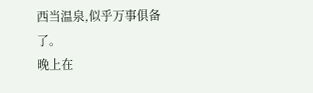西当温泉,似乎万事俱备了。
晚上在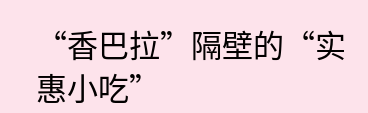“香巴拉”隔壁的“实惠小吃”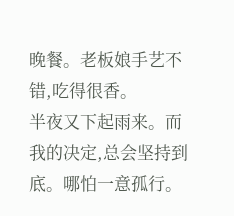晚餐。老板娘手艺不错,吃得很香。
半夜又下起雨来。而我的决定,总会坚持到底。哪怕一意孤行。